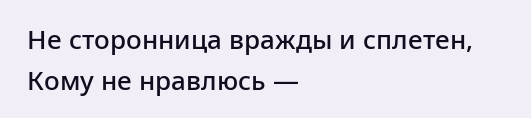Не сторонница вражды и сплетен,
Кому не нравлюсь —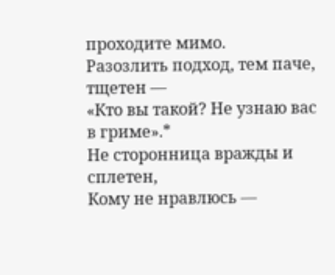проходите мимо.
Разозлить подход, тем паче, тщетен —
«Кто вы такой? Не узнаю вас в гриме».*
Не сторонница вражды и сплетен,
Кому не нравлюсь —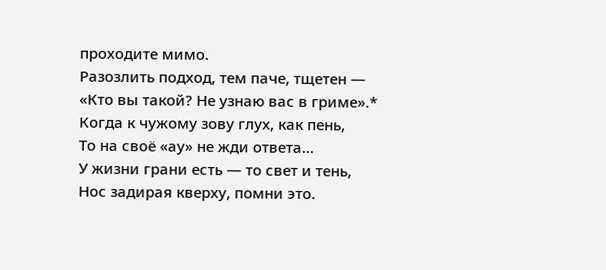проходите мимо.
Разозлить подход, тем паче, тщетен —
«Кто вы такой? Не узнаю вас в гриме».*
Когда к чужому зову глух, как пень,
То на своё «ау» не жди ответа…
У жизни грани есть — то свет и тень,
Нос задирая кверху, помни это.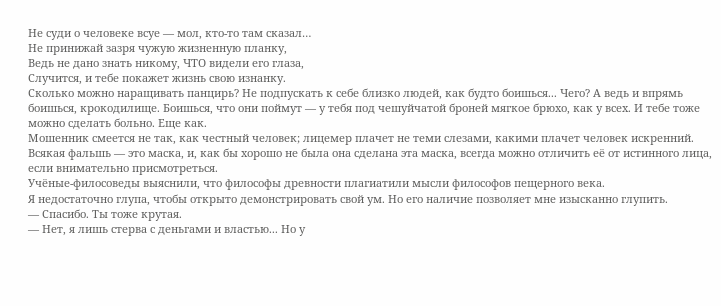Не суди о человеке всуе — мол, кто-то там сказал…
Не принижай зазря чужую жизненную планку,
Ведь не дано знать никому, ЧТО видели его глаза,
Случится, и тебе покажет жизнь свою изнанку.
Сколько можно наращивать панцирь? Не подпускать к себе близко людей, как будто боишься... Чего? А ведь и впрямь боишься, крокодилище. Боишься, что они поймут — у тебя под чешуйчатой броней мягкое брюхо, как у всех. И тебе тоже можно сделать больно. Еще как.
Мошенник смеется не так, как честный человек; лицемер плачет не теми слезами, какими плачет человек искренний. Всякая фальшь — это маска, и, как бы хорошо не была она сделана эта маска, всегда можно отличить её от истинного лица, если внимательно присмотреться.
Учёные-филосоведы выяснили, что философы древности плагиатили мысли философов пещерного века.
Я недостаточно глупа, чтобы открыто демонстрировать свой ум. Но его наличие позволяет мне изысканно глупить.
— Спасибо. Ты тоже крутая.
— Нет, я лишь стерва с деньгами и властью... Но у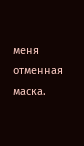меня отменная маска.